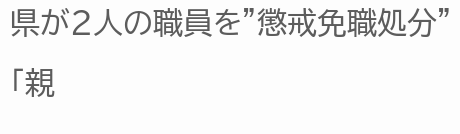県が2人の職員を”懲戒免職処分”「親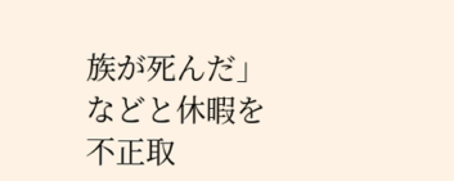族が死んだ」などと休暇を不正取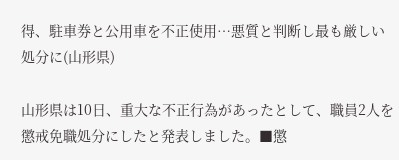得、駐車券と公用車を不正使用…悪質と判断し最も厳しい処分に(山形県)

山形県は10日、重大な不正行為があったとして、職員2人を懲戒免職処分にしたと発表しました。■懲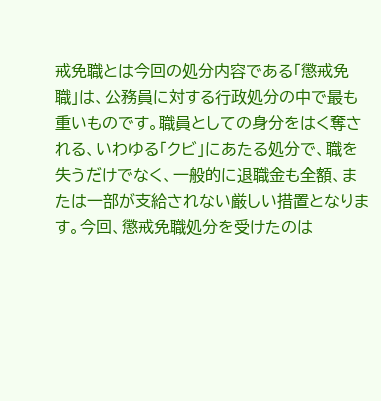戒免職とは今回の処分内容である「懲戒免職」は、公務員に対する行政処分の中で最も重いものです。職員としての身分をはく奪される、いわゆる「クビ」にあたる処分で、職を失うだけでなく、一般的に退職金も全額、または一部が支給されない厳しい措置となります。今回、懲戒免職処分を受けたのは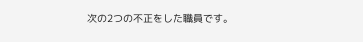次の2つの不正をした職員です。